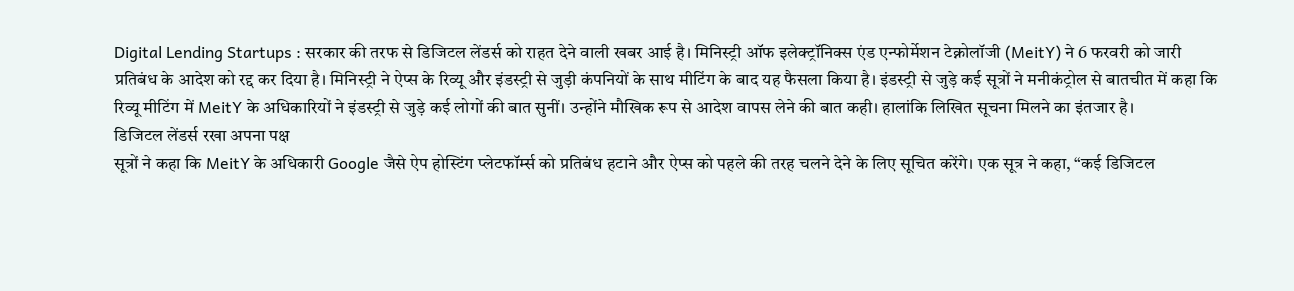Digital Lending Startups : सरकार की तरफ से डिजिटल लेंडर्स को राहत देने वाली खबर आई है। मिनिस्ट्री ऑफ इलेक्ट्रॉनिक्स एंड एन्फोर्मेशन टेक्नोलॉजी (MeitY) ने 6 फरवरी को जारी प्रतिबंध के आदेश को रद्द कर दिया है। मिनिस्ट्री ने ऐप्स के रिव्यू और इंडस्ट्री से जुड़ी कंपनियों के साथ मीटिंग के बाद यह फैसला किया है। इंडस्ट्री से जुड़े कई सूत्रों ने मनीकंट्रोल से बातचीत में कहा कि रिव्यू मीटिंग में MeitY के अधिकारियों ने इंडस्ट्री से जुड़े कई लोगों की बात सुनीं। उन्होंने मौखिक रूप से आदेश वापस लेने की बात कही। हालांकि लिखित सूचना मिलने का इंतजार है।
डिजिटल लेंडर्स रखा अपना पक्ष
सूत्रों ने कहा कि MeitY के अधिकारी Google जैसे ऐप होस्टिंग प्लेटफॉर्म्स को प्रतिबंध हटाने और ऐप्स को पहले की तरह चलने देने के लिए सूचित करेंगे। एक सूत्र ने कहा, “कई डिजिटल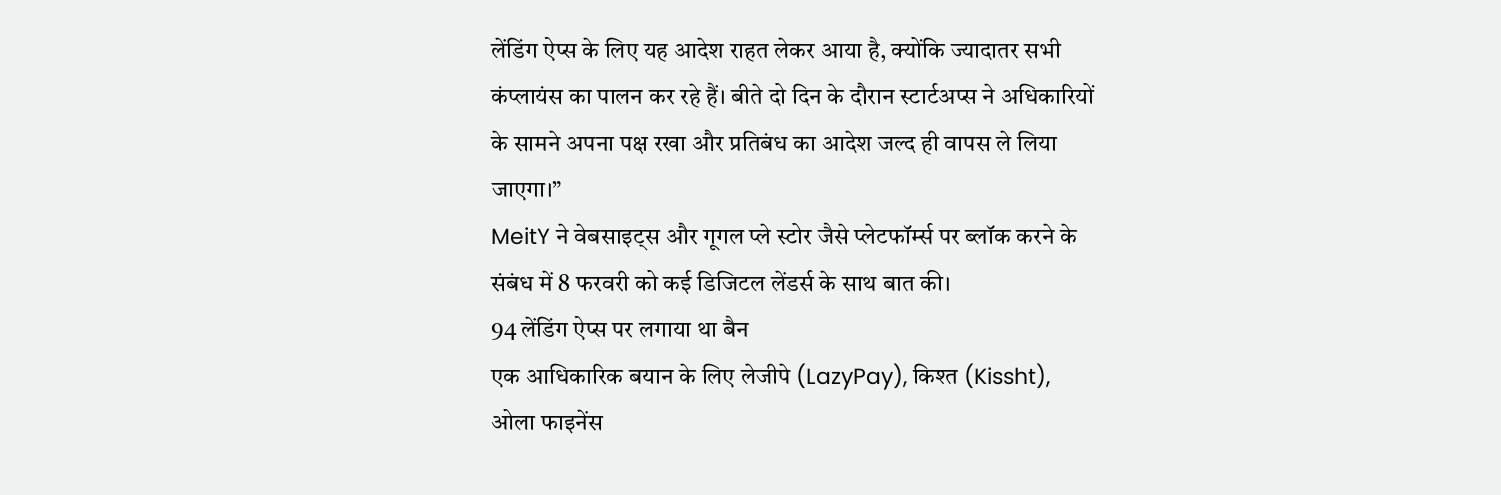लेंडिंग ऐप्स के लिए यह आदेश राहत लेकर आया है, क्योंकि ज्यादातर सभी कंप्लायंस का पालन कर रहे हैं। बीते दो दिन के दौरान स्टार्टअप्स ने अधिकारियों के सामने अपना पक्ष रखा और प्रतिबंध का आदेश जल्द ही वापस ले लिया जाएगा।”
MeitY ने वेबसाइट्स और गूगल प्ले स्टोर जैसे प्लेटफॉर्म्स पर ब्लॉक करने के संबंध में 8 फरवरी को कई डिजिटल लेंडर्स के साथ बात की।
94 लेंडिंग ऐप्स पर लगाया था बैन
एक आधिकारिक बयान के लिए लेजीपे (LazyPay), किश्त (Kissht), ओला फाइनेंस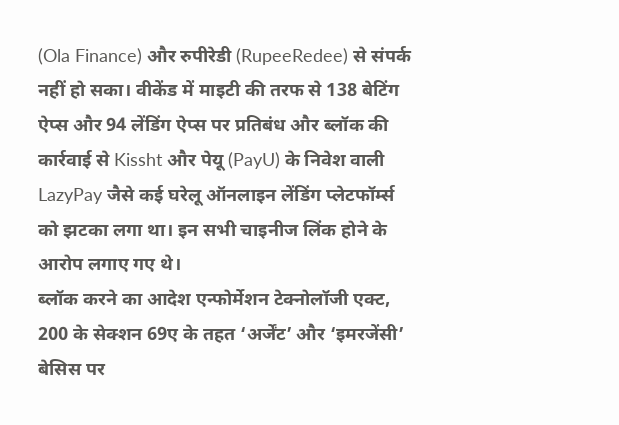(Ola Finance) और रुपीरेडी (RupeeRedee) से संपर्क नहीं हो सका। वीकेंड में माइटी की तरफ से 138 बेटिंग ऐप्स और 94 लेंडिंग ऐप्स पर प्रतिबंध और ब्लॉक की कार्रवाई से Kissht और पेयू (PayU) के निवेश वाली LazyPay जैसे कई घरेलू ऑनलाइन लेंडिंग प्लेटफॉर्म्स को झटका लगा था। इन सभी चाइनीज लिंक होने के आरोप लगाए गए थे।
ब्लॉक करने का आदेश एन्फोर्मेशन टेक्नोलॉजी एक्ट, 200 के सेक्शन 69ए के तहत ‘अर्जेंट’ और ‘इमरजेंसी’ बेसिस पर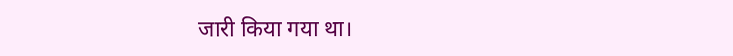जारी किया गया था।